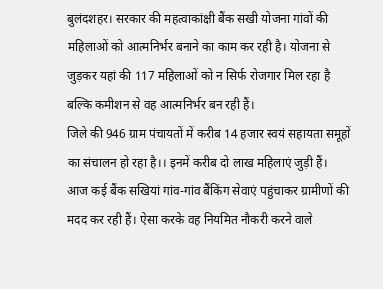बुलंदशहर। सरकार की महत्वाकांक्षी बैंक सखी योजना गांवों की महिलाओं को आत्मनिर्भर बनाने का काम कर रही है। योजना से जुड़कर यहां की 117 महिलाओं को न सिर्फ रोजगार मिल रहा है बल्कि कमीशन से वह आत्मनिर्भर बन रही हैं।
जिले की 946 ग्राम पंचायतों में करीब 14 हजार स्वयं सहायता समूहों का संचालन हो रहा है।। इनमें करीब दो लाख महिलाएं जुड़ी हैं। आज कई बैंक सखियां गांव-गांव बैंकिंग सेवाएं पहुंचाकर ग्रामीणों की मदद कर रही हैं। ऐसा करके वह नियमित नौकरी करने वाले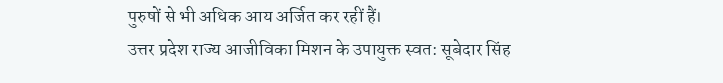पुरुषों से भी अधिक आय अर्जित कर रहीं हैं।
उत्तर प्रदेश राज्य आजीविका मिशन के उपायुक्त स्वत: सूबेदार सिंह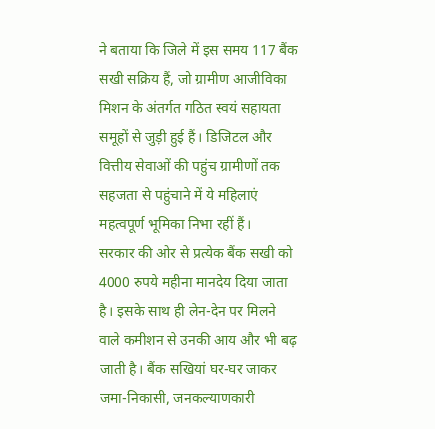ने बताया कि जिले में इस समय 117 बैंक सखी सक्रिय हैं, जो ग्रामीण आजीविका मिशन के अंतर्गत गठित स्वयं सहायता समूहों से जुड़ी हुई हैं। डिजिटल और वित्तीय सेवाओं की पहुंच ग्रामीणों तक सहजता से पहुंचाने में ये महिलाएं महत्वपूर्ण भूमिका निभा रहीं हैं।
सरकार की ओर से प्रत्येक बैंक सखी को 4000 रुपये महीना मानदेय दिया जाता है। इसके साथ ही लेन-देन पर मिलने वाले कमीशन से उनकी आय और भी बढ़ जाती है। बैंक सखियां घर-घर जाकर जमा-निकासी, जनकल्याणकारी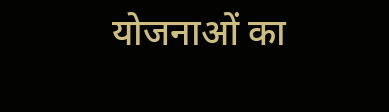योजनाओं का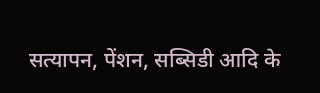सत्यापन, पेंशन, सब्सिडी आदि के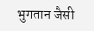भुगतान जैसी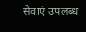सेवाएं उपलब्ध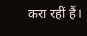करा रहीं हैं।